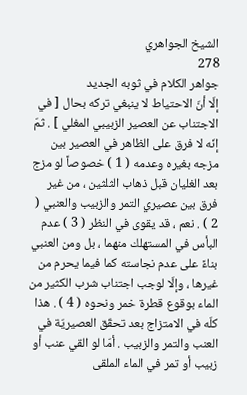الشيخ الجواهري
278
جواهر الكلام في ثوبه الجديد
إلّا أنّ الاحتياط لا ينبغي تركه بحال [ في الاجتناب عن العصير الزبيبي المغلي ] . ثمّ إنّه لا فرق على الظاهر في العصير بين مزجه بغيره وعدمه ( 1 ) خصوصاً لو مزج بعد الغليان قبل ذهاب الثلثين ، من غير فرق بين عصيري التمر والزبيب والعنبي ( 2 ) . نعم ، قد يقوى في النظر ( 3 ) عدم البأس في المستهلك منهما ، بل ومن العنبي بناءً على عدم نجاسته كما فيما يحرم من غيرها ، وإلّا لوجب اجتناب شرب الكثير من الماء بوقوع قطرة خمر ونحوه ( 4 ) . هذا كلّه في الامتزاج بعد تحقّق العصيريّة في العنب والتمر والزبيب . أمّا لو القي عنب أو زبيب أو تمر في الماء الملقى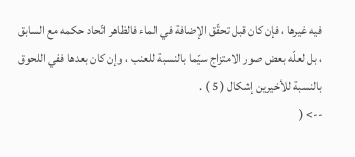فيه غيرها ، فإن كان قبل تحقّق الإضافة في الماء فالظاهر اتّحاد حكمه مع السابق ، بل لعلّه بعض صور الامتزاج سيّما بالنسبة للعنب ، وإن كان بعدها ففي اللحوق بالنسبة للأخيرين إشكال ( 5 ) .
--> (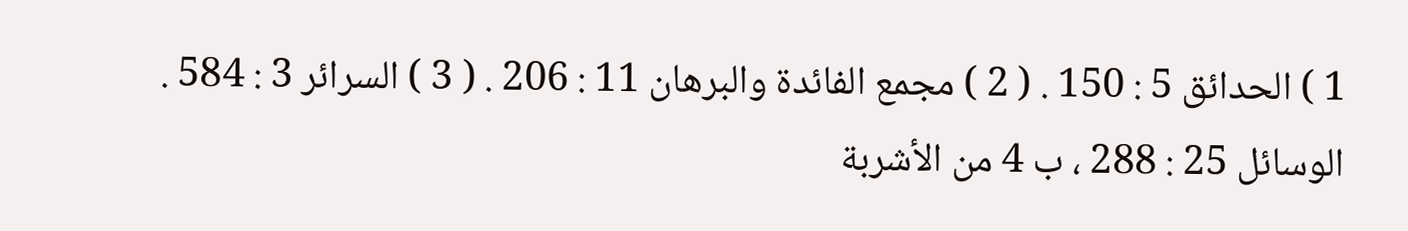1 ) الحدائق 5 : 150 . ( 2 ) مجمع الفائدة والبرهان 11 : 206 . ( 3 ) السرائر 3 : 584 . الوسائل 25 : 288 ، ب 4 من الأشربة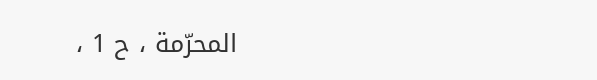المحرّمة ، ح 1 ،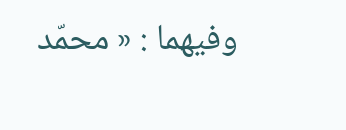وفيهما : « محمّد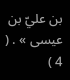بن عليّ بن عيسى » . ( 4 )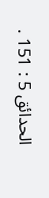الحدائق 5 : 151 .